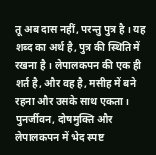तू अब दास नहीं, परन्तु पुत्र है । यह शब्द का अर्थ है, पुत्र की स्थिति में रखना है । लेपालकपन की एक ही शर्त है, और वह है, मसीह में बने रहना और उसके साथ एकता। पुनर्जीवन, दोषमुक्ति और लेपालकपन में भेद स्पष्ट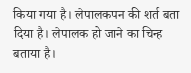किया गया है। लेपालकपन की शर्त बता दिया है। लेपालक हो जाने का चिन्ह बताया है।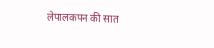लेपालकपन की सात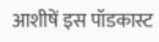आशीषें इस पॉडकास्ट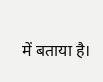में बताया है।